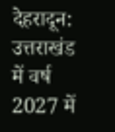देहरादून: उत्तराखंड में वर्ष 2027 में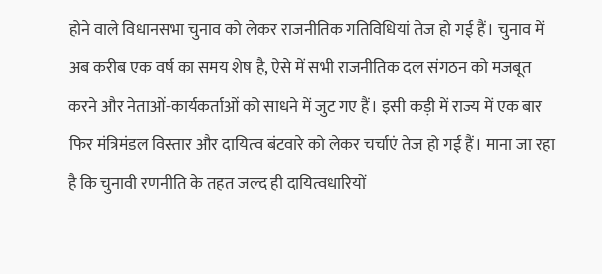होने वाले विधानसभा चुनाव को लेकर राजनीतिक गतिविधियां तेज हो गई हैं। चुनाव में अब करीब एक वर्ष का समय शेष है, ऐसे में सभी राजनीतिक दल संगठन को मजबूत करने और नेताओं-कार्यकर्ताओं को साधने में जुट गए हैं। इसी कड़ी में राज्य में एक बार फिर मंत्रिमंडल विस्तार और दायित्व बंटवारे को लेकर चर्चाएं तेज हो गई हैं। माना जा रहा है कि चुनावी रणनीति के तहत जल्द ही दायित्वधारियों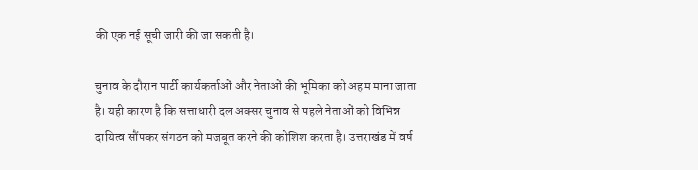की एक नई सूची जारी की जा सकती है।

चुनाव के दौरान पार्टी कार्यकर्ताओं और नेताओं की भूमिका को अहम माना जाता है। यही कारण है कि सत्ताधारी दल अक्सर चुनाव से पहले नेताओं को विभिन्न दायित्व सौंपकर संगठन को मजबूत करने की कोशिश करता है। उत्तराखंड में वर्ष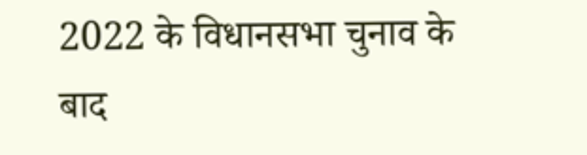2022 के विधानसभा चुनाव के बाद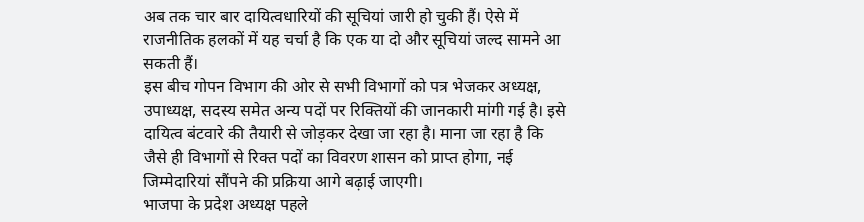अब तक चार बार दायित्वधारियों की सूचियां जारी हो चुकी हैं। ऐसे में राजनीतिक हलकों में यह चर्चा है कि एक या दो और सूचियां जल्द सामने आ सकती हैं।
इस बीच गोपन विभाग की ओर से सभी विभागों को पत्र भेजकर अध्यक्ष, उपाध्यक्ष, सदस्य समेत अन्य पदों पर रिक्तियों की जानकारी मांगी गई है। इसे दायित्व बंटवारे की तैयारी से जोड़कर देखा जा रहा है। माना जा रहा है कि जैसे ही विभागों से रिक्त पदों का विवरण शासन को प्राप्त होगा, नई जिम्मेदारियां सौंपने की प्रक्रिया आगे बढ़ाई जाएगी।
भाजपा के प्रदेश अध्यक्ष पहले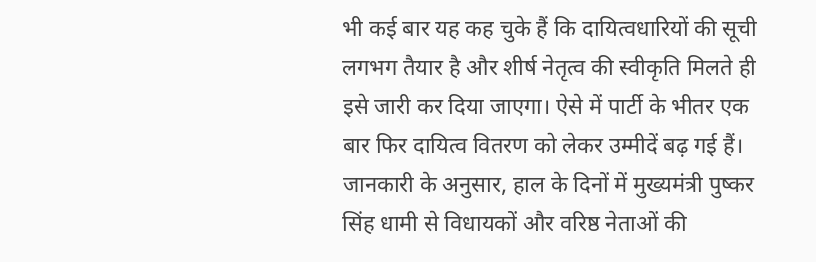भी कई बार यह कह चुके हैं कि दायित्वधारियों की सूची लगभग तैयार है और शीर्ष नेतृत्व की स्वीकृति मिलते ही इसे जारी कर दिया जाएगा। ऐसे में पार्टी के भीतर एक बार फिर दायित्व वितरण को लेकर उम्मीदें बढ़ गई हैं।
जानकारी के अनुसार, हाल के दिनों में मुख्यमंत्री पुष्कर सिंह धामी से विधायकों और वरिष्ठ नेताओं की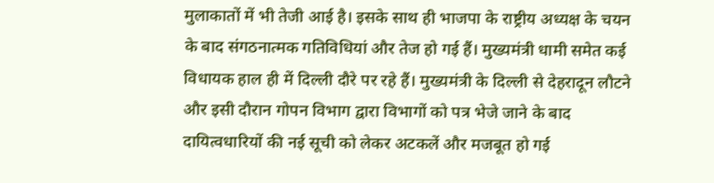मुलाकातों में भी तेजी आई है। इसके साथ ही भाजपा के राष्ट्रीय अध्यक्ष के चयन के बाद संगठनात्मक गतिविधियां और तेज हो गई हैं। मुख्यमंत्री धामी समेत कई विधायक हाल ही में दिल्ली दौरे पर रहे हैं। मुख्यमंत्री के दिल्ली से देहरादून लौटने और इसी दौरान गोपन विभाग द्वारा विभागों को पत्र भेजे जाने के बाद दायित्वधारियों की नई सूची को लेकर अटकलें और मजबूत हो गई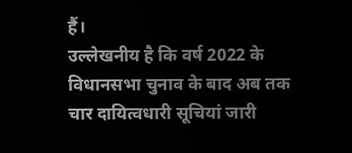हैं।
उल्लेखनीय है कि वर्ष 2022 के विधानसभा चुनाव के बाद अब तक चार दायित्वधारी सूचियां जारी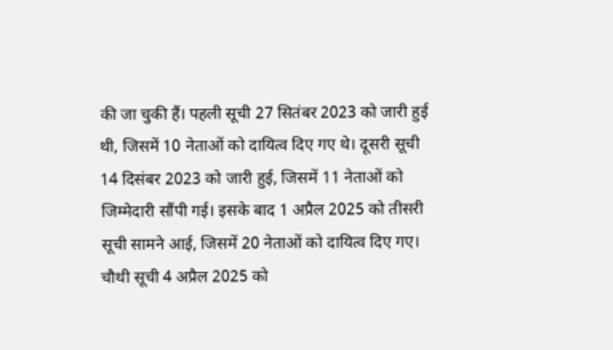की जा चुकी हैं। पहली सूची 27 सितंबर 2023 को जारी हुई थी, जिसमें 10 नेताओं को दायित्व दिए गए थे। दूसरी सूची 14 दिसंबर 2023 को जारी हुई, जिसमें 11 नेताओं को जिम्मेदारी सौंपी गई। इसके बाद 1 अप्रैल 2025 को तीसरी सूची सामने आई, जिसमें 20 नेताओं को दायित्व दिए गए। चौथी सूची 4 अप्रैल 2025 को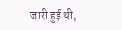जारी हुई थी,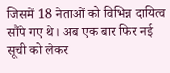जिसमें 18 नेताओं को विभिन्न दायित्व सौंपे गए थे। अब एक बार फिर नई सूची को लेकर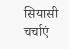सियासी चर्चाएं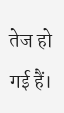तेज हो गई हैं।